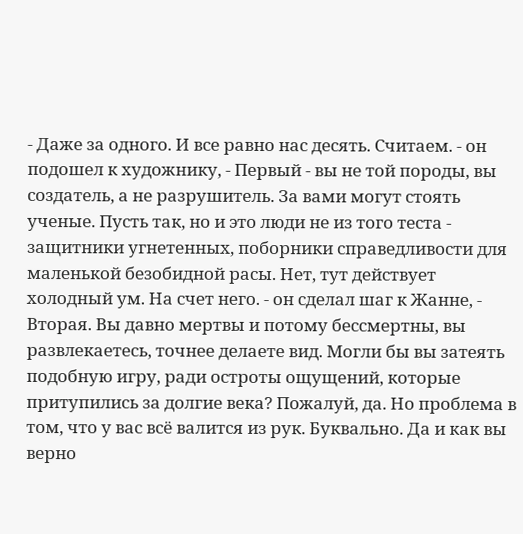- Даже за одного. И все равно нас десять. Считаем. - он подошел к художнику, - Первый - вы не той породы, вы создатель, а не разрушитель. За вами могут стоять ученые. Пусть так, но и это люди не из того теста - защитники угнетенных, поборники справедливости для маленькой безобидной расы. Нет, тут действует холодный ум. На счет него. - он сделал шаг к Жанне, - Вторая. Вы давно мертвы и потому бессмертны, вы развлекаетесь, точнее делаете вид. Могли бы вы затеять подобную игру, ради остроты ощущений, которые притупились за долгие века? Пожалуй, да. Но проблема в том, что у вас всё валится из рук. Буквально. Да и как вы верно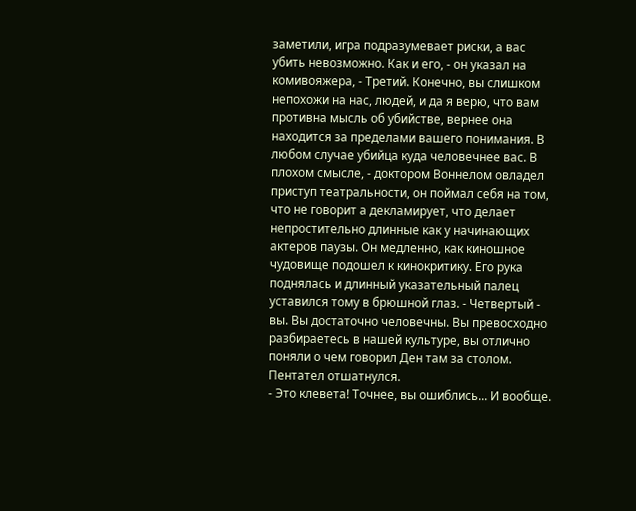заметили, игра подразумевает риски, а вас убить невозможно. Как и его, - он указал на комивояжера, - Третий. Конечно, вы слишком непохожи на нас, людей, и да я верю, что вам противна мысль об убийстве, вернее она находится за пределами вашего понимания. В любом случае убийца куда человечнее вас. В плохом смысле, - доктором Воннелом овладел приступ театральности, он поймал себя на том, что не говорит а декламирует, что делает непростительно длинные как у начинающих актеров паузы. Он медленно, как киношное чудовище подошел к кинокритику. Его рука поднялась и длинный указательный палец уставился тому в брюшной глаз. - Четвертый - вы. Вы достаточно человечны. Вы превосходно разбираетесь в нашей культуре, вы отлично поняли о чем говорил Ден там за столом.
Пентател отшатнулся.
- Это клевета! Точнее, вы ошиблись... И вообще.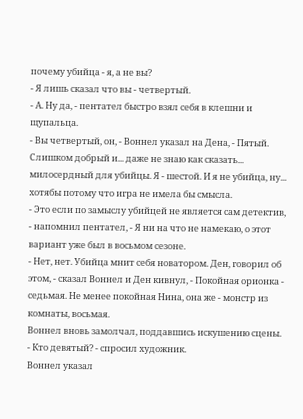почему убийца - я, а не вы?
- Я лишь сказал что вы - четвертый.
- А. Ну да, - пентател быстро взял себя в клешни и щупальца.
- Вы четвертый, он, - Воннел указал на Дена, - Пятый. Слишком добрый и... даже не знаю как сказать... милосердный для убийцы. Я - шестой. И я не убийца, ну... хотябы потому что игра не имела бы смысла.
- Это если по замыслу убийцей не является сам детектив, - напомнил пентател, - Я ни на что не намекаю, о этот вариант уже был в восьмом сезоне.
- Нет, нет. Убийца мнит себя новатором. Ден, говорил об этом, - сказал Воннел и Ден кивнул, - Покойная орионка - седьмая. Не менее покойная Нина, она же - монстр из комнаты, восьмая.
Воннел вновь замолчал, поддавшись искушению сцены.
- Кто девятый? - спросил художник.
Воннел указал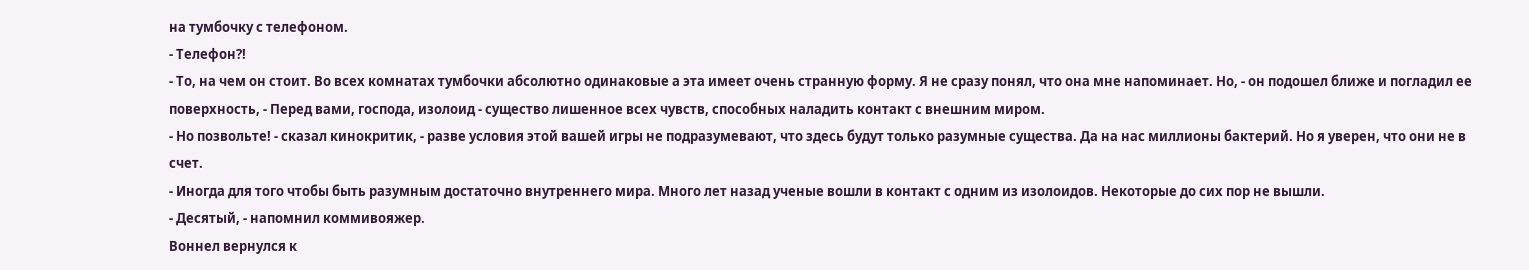на тумбочку с телефоном.
- Телефон?!
- То, на чем он стоит. Во всех комнатах тумбочки абсолютно одинаковые а эта имеет очень странную форму. Я не сразу понял, что она мне напоминает. Но, - он подошел ближе и погладил ее поверхность, - Перед вами, господа, изолоид - существо лишенное всех чувств, способных наладить контакт с внешним миром.
- Но позвольте! - сказал кинокритик, - разве условия этой вашей игры не подразумевают, что здесь будут только разумные существа. Да на нас миллионы бактерий. Но я уверен, что они не в счет.
- Иногда для того чтобы быть разумным достаточно внутреннего мира. Много лет назад ученые вошли в контакт с одним из изолоидов. Некоторые до сих пор не вышли.
- Десятый, - напомнил коммивояжер.
Воннел вернулся к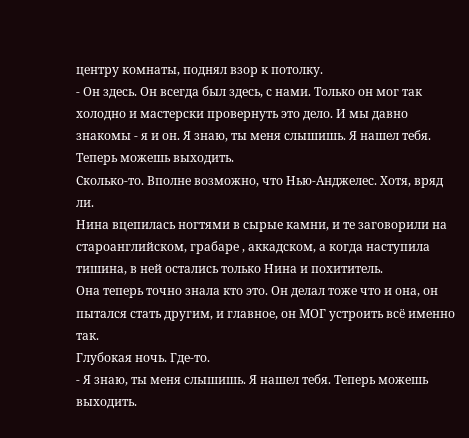центру комнаты, поднял взор к потолку.
- Он здесь. Он всегда был здесь, с нами. Только он мог так холодно и мастерски провернуть это дело. И мы давно знакомы - я и он. Я знаю, ты меня слышишь. Я нашел тебя. Теперь можешь выходить.
Сколько-то. Вполне возможно, что Нью-Анджелес. Хотя, вряд ли.
Нина вцепилась ногтями в сырые камни, и те заговорили на староанглийском, грабаре , аккадском, а когда наступила тишина, в ней остались только Нина и похититель.
Она теперь точно знала кто это. Он делал тоже что и она, он пытался стать другим, и главное, он МОГ устроить всё именно так.
Глубокая ночь. Где-то.
- Я знаю, ты меня слышишь. Я нашел тебя. Теперь можешь выходить.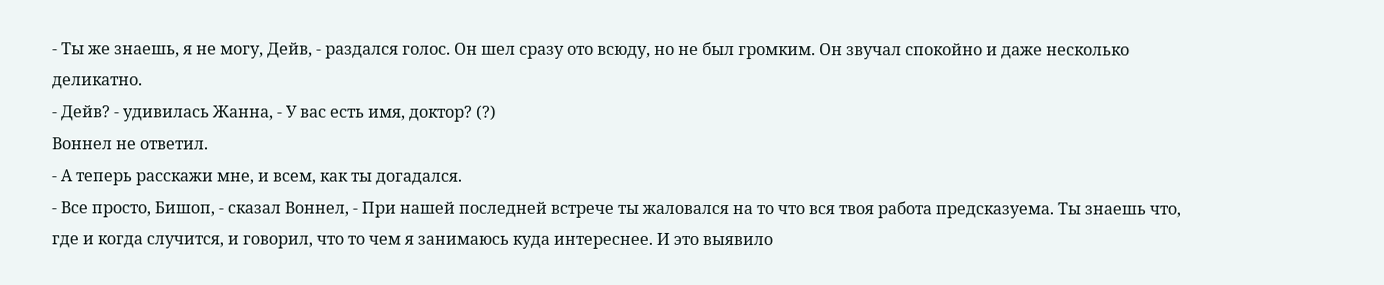- Ты же знаешь, я не могу, Дейв, - раздался голос. Он шел сразу ото всюду, но не был громким. Он звучал спокойно и даже несколько деликатно.
- Дейв? - удивилась Жанна, - У вас есть имя, доктор? (?)
Воннел не ответил.
- А теперь расскажи мне, и всем, как ты догадался.
- Все просто, Бишоп, - сказал Воннел, - При нашей последней встрече ты жаловался на то что вся твоя работа предсказуема. Ты знаешь что, где и когда случится, и говорил, что то чем я занимаюсь куда интереснее. И это выявило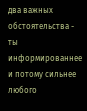два важных обстоятельства - ты информированнее и потому сильнее любого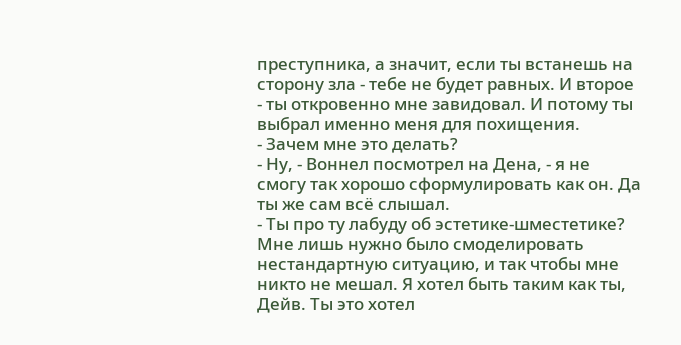преступника, а значит, если ты встанешь на сторону зла - тебе не будет равных. И второе - ты откровенно мне завидовал. И потому ты выбрал именно меня для похищения.
- Зачем мне это делать?
- Ну, - Воннел посмотрел на Дена, - я не смогу так хорошо сформулировать как он. Да ты же сам всё слышал.
- Ты про ту лабуду об эстетике-шместетике? Мне лишь нужно было смоделировать нестандартную ситуацию, и так чтобы мне никто не мешал. Я хотел быть таким как ты, Дейв. Ты это хотел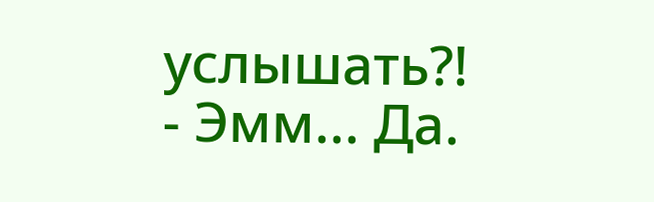услышать?!
- Эмм... Да.